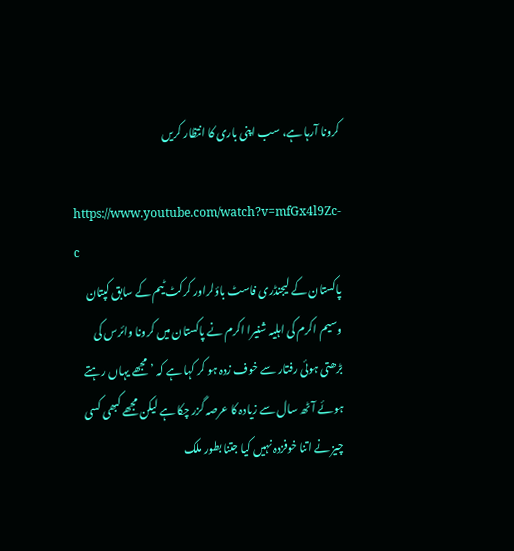کرونا آرہا ہے، سب اپنی باری کا انتظار کریں

https://www.youtube.com/watch?v=mfGx4l9Zc-c
پاکستان کے لیجنڈری فاسٹ باؤلراور کرکٹ ٹیم کے سابق کپتان وسیم اکرم کی اہلیہ شنیرا اکرم نے پاکستان میں کرونا وائرس کی بڑھتی ہوئی رفتار سے خوف زدہ ہو کر کہا ہے کہ ’مجھے یہاں رہتے ہوئے آٹھ سال سے زیادہ کا عرصہ گزر چکا ہے لیکن مجھے کبھی کسی چیز نے اتنا خوفزدہ نہیں کیا جتنا بطور ملک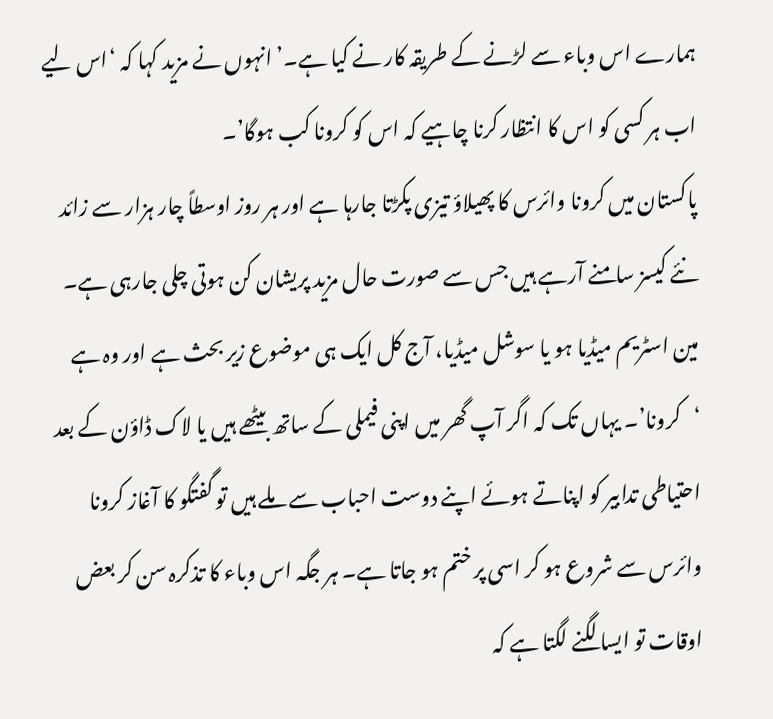ہمارے اس وباء سے لڑنے کے طریقہ کار نے کیا ہے۔’ انہوں نے مزید کہا کہ ‘اس لیے اب ہر کسی کو اس کا انتظار کرنا چاہیے کہ اس کو کرونا کب ہوگا’۔
پاکستان میں کرونا وائرس کا پھیلاؤ تیزی پکڑتا جارہا ہے اور ہر روز اوسطاً چار ہزار سے زائد نئے کیسز سامنے آرہے ہیں جس سے صورت حال مزید پریشان کن ہوتی چلی جارہی ہے۔ مین اسٹریم میڈیا ہو یا سوشل میڈیا، آج کل ایک ہی موضوع زیر بحث ہے اور وہ ہے ‘کرونا’۔ یہاں تک کہ اگر آپ گھر میں اپنی فیملی کے ساتھ بیٹھے ہیں یا لاک ڈاؤن کے بعد احتیاطی تدابیر کو اپناتے ہوئے اپنے دوست احباب سے ملے ہیں تو گفتگو کا آغاز کرونا وائرس سے شروع ہو کر اسی پر ختم ہو جاتا ہے۔ ہر جگہ اس وباء کا تذکرہ سن کر بعض اوقات تو ایسا لگنے لگتا ہے کہ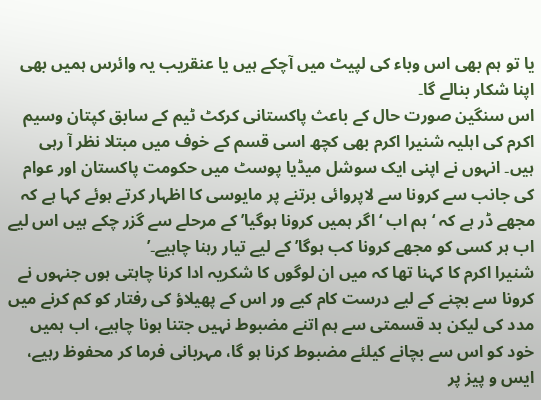یا تو ہم بھی اس وباء کی لپیٹ میں آچکے ہیں یا عنقریب یہ وائرس ہمیں بھی اپنا شکار بنالے گا۔
اس سنگین صورت حال کے باعث پاکستانی کرکٹ ٹیم کے سابق کپتان وسیم اکرم کی اہلیہ شنیرا اکرم بھی کچھ اسی قسم کے خوف میں مبتلا نظر آ رہی ہیں۔ انہوں نے اپنی ایک سوشل میڈیا پوسٹ میں حکومت پاکستان اور عوام کی جانب سے کرونا سے لاپروائی برتنے پر مایوسی کا اظہار کرتے ہوئے کہا ہے کہ مجھے ڈر ہے کہ ‘ہم اب ‘اگر ہمیں کرونا ہوگیا’ کے مرحلے سے گزر چکے ہیں اس لیے اب ہر کسی کو مجھے کرونا کب ہوگا’ کے لیے تیار رہنا چاہیے۔’
شنیرا اکرم کا کہنا تھا کہ میں ان لوگوں کا شکریہ ادا کرنا چاہتی ہوں جنہوں نے کرونا سے بچنے کے لیے درست کام کیے ور اس کے پھیلاؤ کی رفتار کو کم کرنے میں مدد کی لیکن بد قسمتی سے ہم اتنے مضبوط نہیں جتنا ہونا چاہیے، اب ہمیں خود کو اس سے بچانے کیلئے مضبوط کرنا ہو گا، مہربانی فرما کر محفوظ رہیے، ایس و پیز پر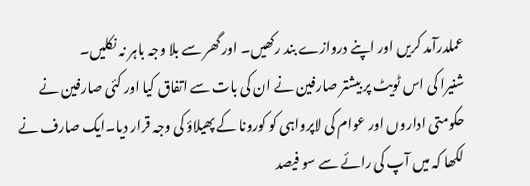عملدرآمد کریں اور اپنے دروازے بند رکھیں۔ اور گھر سے بلا وجہ باہر نہ نکلیں۔
شنیرا کی اس ٹویٹ پر بیشتر صارفین نے ان کی بات سے اتفاق کیا اور کئی صارفین نے حکومتی اداروں اور عوام کی لاپرواہی کو کورونا کے پھیلاؤ کی وجہ قرار دیا۔ایک صارف نے لکھا کہ میں آپ کی رائے سے سو فیصد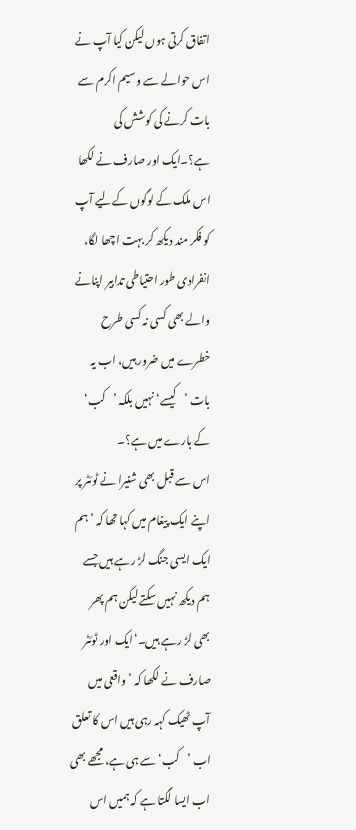اتفاق کرتی ہوں لیکن کیا آپ نے اس حوالے سے وسیم اکرم سے بات کرنے کی کوشش کی ہے؟۔ایک اور صارف نے لکھا اس ملک کے لوگوں کےلیے آپ کو فکر مند دیکھ کر بہت اچھا لگا، انفرادی طور احتیاطی تدابیر اپنانے والے بھی کسی نہ کسی طرح خطرے میں ضرور ہیں، اب یہ بات ’کیسے‘ نہیں بلکہ ’کب‘ کے بارے میں ہے؟۔
اس سے قبل بھی شنیرا نے ٹوئٹر پر اپنے ایک پیغام میں کہا تھا کہ ’ہم ایک ایسی جنگ لڑ رہے ہیں جسے ہم دیکھ نہیں سکتے لیکن ہم پھر بھی لڑ رہے ہیں۔‘ایک اور ٹوئٹر صارف نے لکھا کہ ’واقعی میں آپ ٹھیک کہہ رہی ہیں اس کا تعلق اب ’کب‘ سے ہی ہے، مجھے بھی اب ایسا لگتا ہے کہ ہمیں اس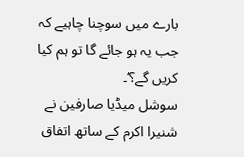بارے میں سوچنا چاہیے کہ جب یہ ہو جائے گا تو ہم کیا کریں گے؟‘۔
سوشل میڈیا صارفین نے شنیرا اکرم کے ساتھ اتفاق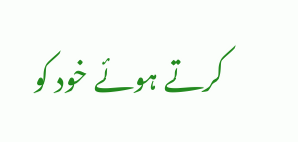کرتے ہوئے خود کو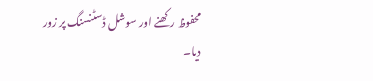محفوظ رکھنے اور سوشل ڈسٹنسنگ پر زور دیا۔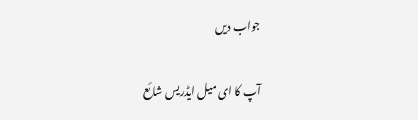جواب دیں

آپ کا ای میل ایڈریس شائع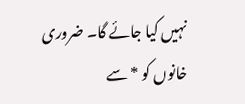نہیں کیا جائے گا۔ ضروری خانوں کو * سے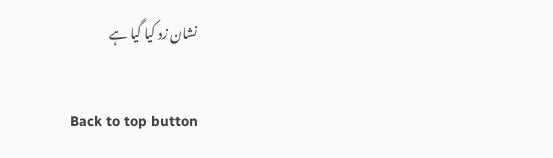نشان زد کیا گیا ہے

Back to top button